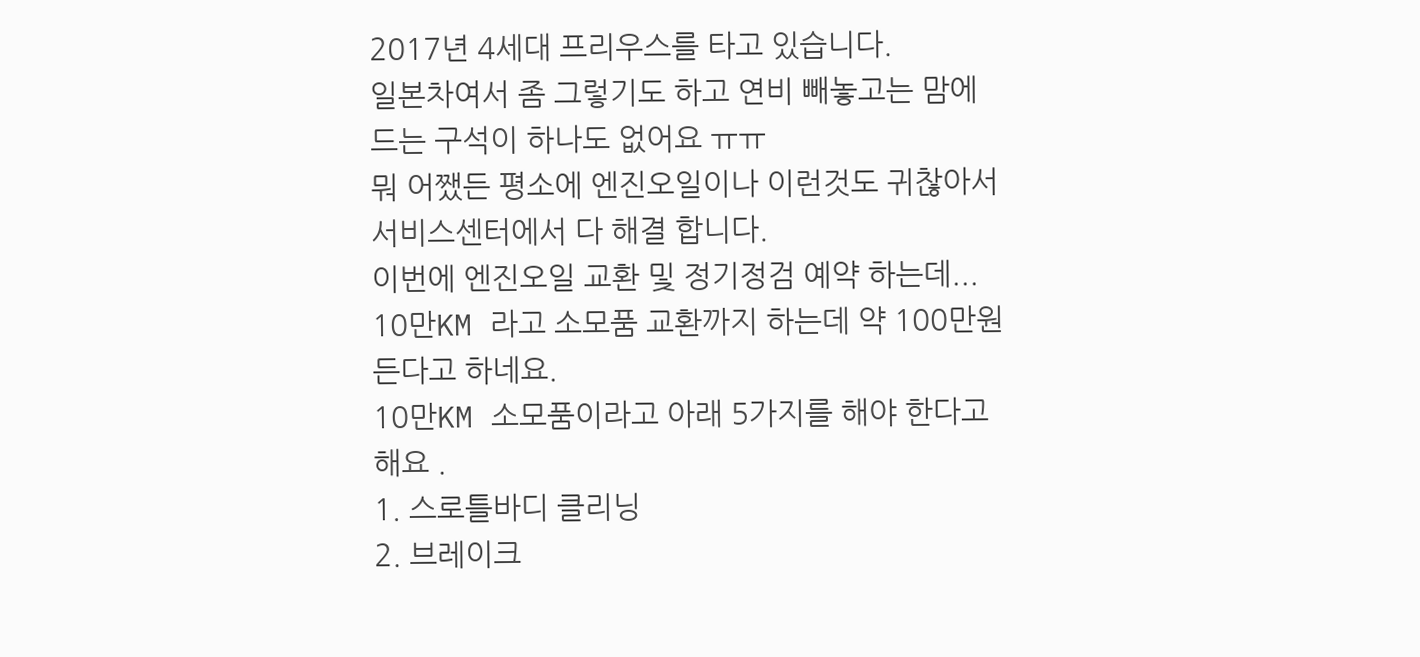2017년 4세대 프리우스를 타고 있습니다.
일본차여서 좀 그렇기도 하고 연비 빼놓고는 맘에 드는 구석이 하나도 없어요 ㅠㅠ
뭐 어쨌든 평소에 엔진오일이나 이런것도 귀찮아서 서비스센터에서 다 해결 합니다.
이번에 엔진오일 교환 및 정기정검 예약 하는데...
10만KM 라고 소모품 교환까지 하는데 약 100만원 든다고 하네요.
10만KM 소모품이라고 아래 5가지를 해야 한다고 해요 .
1. 스로틀바디 클리닝
2. 브레이크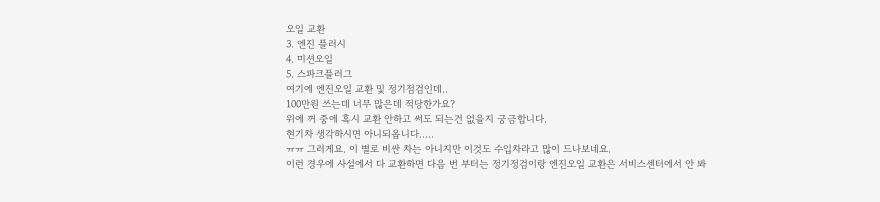오일 교환
3. 엔진 플러시
4. 미션오일
5. 스파크플러그
여기에 엔진오일 교환 및 정기점검인데..
100만원 쓰는데 너무 많은데 적당한가요?
위에 꺼 중에 혹시 교환 안하고 써도 되는건 없을지 궁금합니다.
현기차 생각하시면 아니되옵니다.....
ㅠㅠ 그러게요. 이 별로 비싼 차는 아니지만 이것도 수입차라고 많이 드나보네요.
이런 경우에 사설에서 다 교환하면 다음 번 부터는 정기정검이랑 엔진오일 교환은 서비스센터에서 안 봐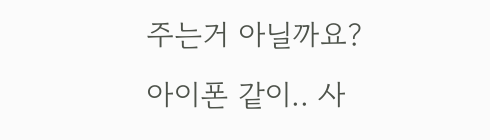주는거 아닐까요?
아이폰 같이.. 사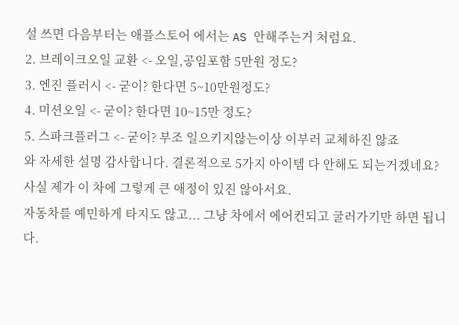설 쓰면 다음부터는 애플스토어 에서는 AS 안해주는거 처럼요.
2. 브레이크오일 교환 <- 오일,공임포함 5만원 정도?
3. 엔진 플러시 <- 굳이? 한다면 5~10만원정도?
4. 미션오일 <- 굳이? 한다면 10~15만 정도?
5. 스파크플러그 <- 굳이? 부조 일으키지않는이상 이부러 교체하진 않죠
와 자세한 설명 감사합니다. 결론적으로 5가지 아이템 다 안해도 되는거겠네요?
사실 제가 이 차에 그렇게 큰 애정이 있진 않아서요.
자동차를 예민하게 타지도 않고... 그냥 차에서 에어컨되고 굴러가기만 하면 됩니다.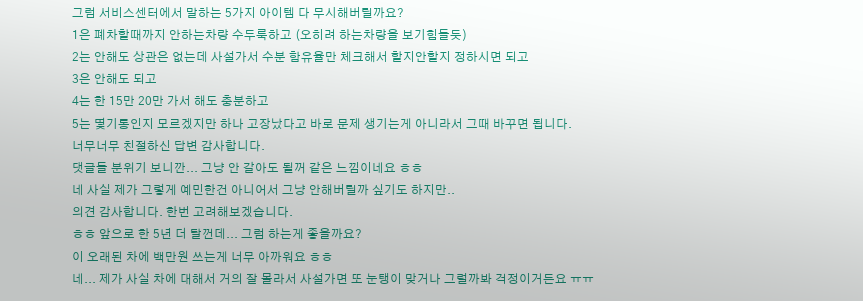그럼 서비스센터에서 말하는 5가지 아이템 다 무시해버릴까요?
1은 폐차할때까지 안하는차량 수두룩하고 (오히려 하는차량을 보기힘들듯)
2는 안해도 상관은 없는데 사설가서 수분 함유율만 체크해서 할지안할지 정하시면 되고
3은 안해도 되고
4는 한 15만 20만 가서 해도 충분하고
5는 몇기통인지 모르겠지만 하나 고장났다고 바로 문제 생기는게 아니라서 그때 바꾸면 됩니다.
너무너무 친절하신 답변 감사합니다.
댓글들 분위기 보니깐... 그냥 안 갈아도 될꺼 같은 느낌이네요 ㅎㅎ
네 사실 제가 그렇게 예민한건 아니어서 그냥 안해버릴까 싶기도 하지만..
의견 감사합니다. 한번 고려해보겠습니다.
ㅎㅎ 앞으로 한 5년 더 탈껀데... 그럼 하는게 좋을까요?
이 오래된 차에 백만원 쓰는게 너무 아까워요 ㅎㅎ
네... 제가 사실 차에 대해서 거의 잘 몰라서 사설가면 또 눈탱이 맞거나 그럴까봐 걱정이거든요 ㅠㅠ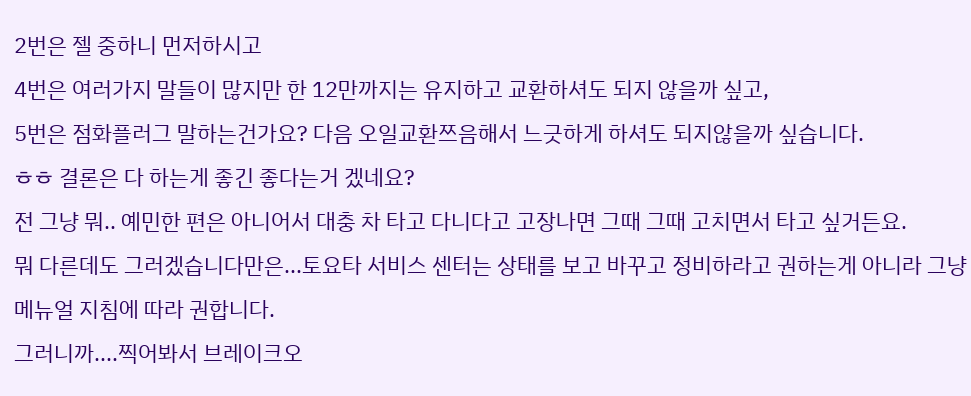2번은 젤 중하니 먼저하시고
4번은 여러가지 말들이 많지만 한 12만까지는 유지하고 교환하셔도 되지 않을까 싶고,
5번은 점화플러그 말하는건가요? 다음 오일교환쯔음해서 느긋하게 하셔도 되지않을까 싶습니다.
ㅎㅎ 결론은 다 하는게 좋긴 좋다는거 겠네요?
전 그냥 뭐.. 예민한 편은 아니어서 대충 차 타고 다니다고 고장나면 그때 그때 고치면서 타고 싶거든요.
뭐 다른데도 그러겠습니다만은...토요타 서비스 센터는 상태를 보고 바꾸고 정비하라고 권하는게 아니라 그냥 메뉴얼 지침에 따라 권합니다.
그러니까....찍어봐서 브레이크오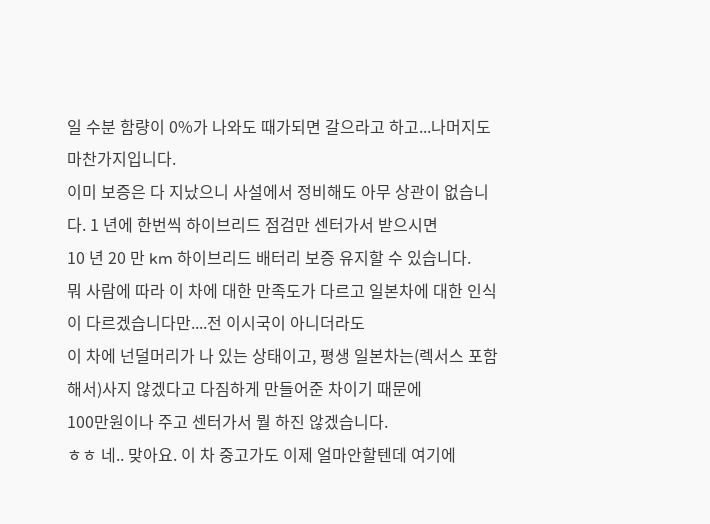일 수분 함량이 0%가 나와도 때가되면 갈으라고 하고...나머지도 마찬가지입니다.
이미 보증은 다 지났으니 사설에서 정비해도 아무 상관이 없습니다. 1 년에 한번씩 하이브리드 점검만 센터가서 받으시면
10 년 20 만 km 하이브리드 배터리 보증 유지할 수 있습니다.
뭐 사람에 따라 이 차에 대한 만족도가 다르고 일본차에 대한 인식이 다르겠습니다만....전 이시국이 아니더라도
이 차에 넌덜머리가 나 있는 상태이고, 평생 일본차는(렉서스 포함해서)사지 않겠다고 다짐하게 만들어준 차이기 때문에
100만원이나 주고 센터가서 뭘 하진 않겠습니다.
ㅎㅎ 네.. 맞아요. 이 차 중고가도 이제 얼마안할텐데 여기에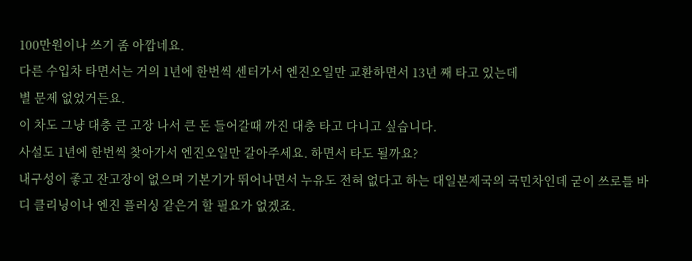100만원이나 쓰기 좀 아깝네요.
다른 수입차 타면서는 거의 1년에 한번씩 센터가서 엔진오일만 교환하면서 13년 째 타고 있는데
별 문제 없었거든요.
이 차도 그냥 대충 큰 고장 나서 큰 돈 들어갈때 까진 대충 타고 다니고 싶습니다.
사설도 1년에 한번씩 찾아가서 엔진오일만 갈아주세요. 하면서 타도 될까요?
내구성이 좋고 잔고장이 없으며 기본기가 뛰어나면서 누유도 전혀 없다고 하는 대일본제국의 국민차인데 굳이 쓰로틀 바디 클리닝이나 엔진 플러싱 같은거 할 필요가 없겠죠.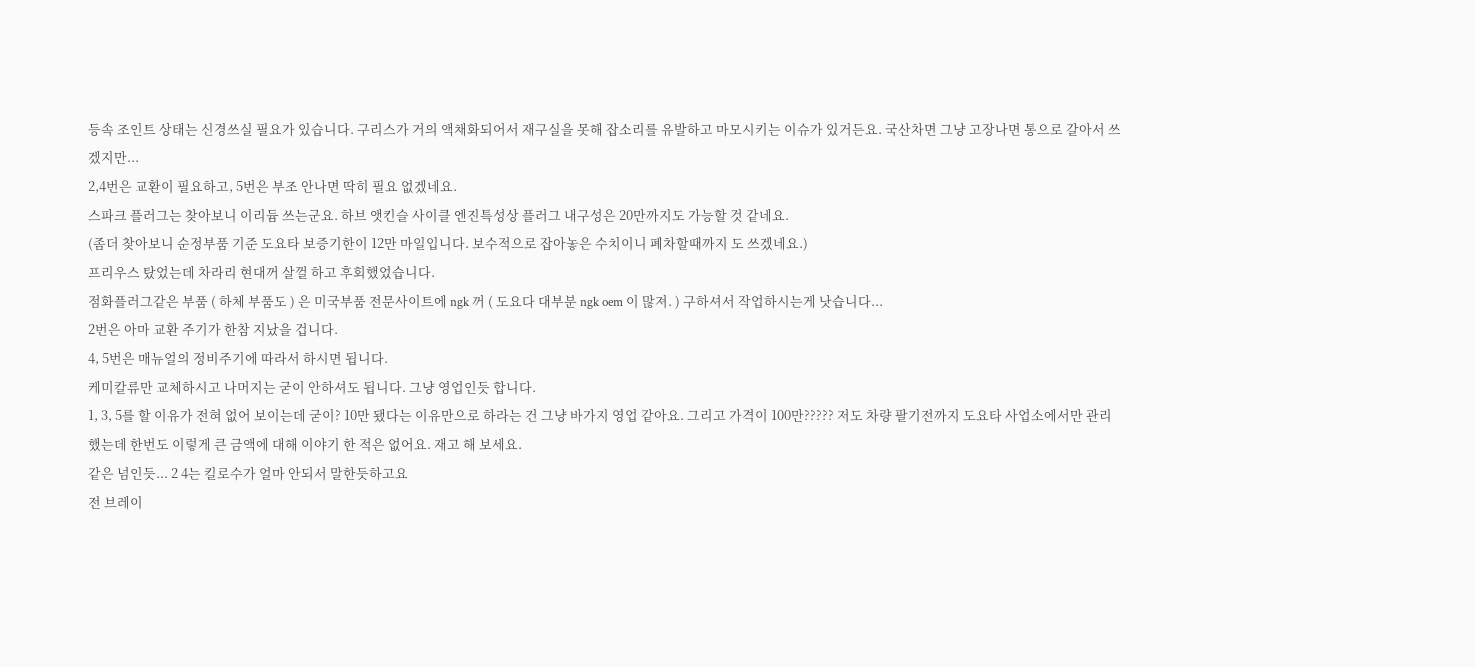등속 조인트 상태는 신경쓰실 필요가 있습니다. 구리스가 거의 액채화되어서 재구실을 못해 잡소리를 유발하고 마모시키는 이슈가 있거든요. 국산차면 그냥 고장나면 통으로 갈아서 쓰겠지만...
2,4번은 교환이 필요하고, 5번은 부조 안나면 딱히 필요 없겠네요.
스파크 플러그는 찾아보니 이리듐 쓰는군요. 하브 앳킨슬 사이클 엔진특성상 플러그 내구성은 20만까지도 가능할 것 같네요.
(좀더 찾아보니 순정부품 기준 도요타 보증기한이 12만 마일입니다. 보수적으로 잡아놓은 수치이니 폐차할때까지 도 쓰겠네요.)
프리우스 탔었는데 차라리 현대꺼 살껄 하고 후회했었습니다.
점화플러그같은 부품 ( 하체 부품도 ) 은 미국부품 전문사이트에 ngk 꺼 ( 도요다 대부분 ngk oem 이 많져. ) 구하셔서 작업하시는게 낫습니다...
2번은 아마 교환 주기가 한참 지났을 겁니다.
4, 5번은 매뉴얼의 정비주기에 따라서 하시면 됩니다.
케미칼류만 교체하시고 나머지는 굳이 안하셔도 됩니다. 그냥 영업인듯 합니다.
1, 3, 5를 할 이유가 전혀 없어 보이는데 굳이? 10만 됐다는 이유만으로 하라는 건 그냥 바가지 영업 같아요. 그리고 가격이 100만????? 저도 차량 팔기전까지 도요타 사업소에서만 관리했는데 한번도 이렇게 큰 금액에 대해 이야기 한 적은 없어요. 재고 해 보세요.
같은 넘인듯... 2 4는 킬로수가 얼마 안되서 말한듯하고요
전 브레이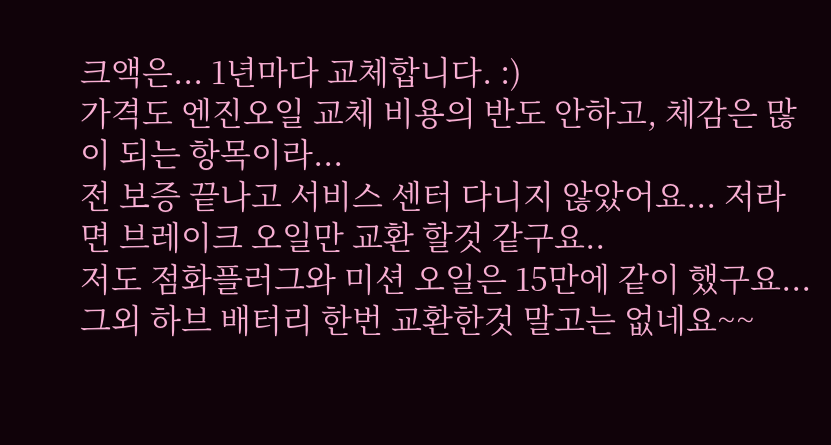크액은... 1년마다 교체합니다. :)
가격도 엔진오일 교체 비용의 반도 안하고, 체감은 많이 되는 항목이라...
전 보증 끝나고 서비스 센터 다니지 않았어요... 저라면 브레이크 오일만 교환 할것 같구요..
저도 점화플러그와 미션 오일은 15만에 같이 했구요... 그외 하브 배터리 한번 교환한것 말고는 없네요~~